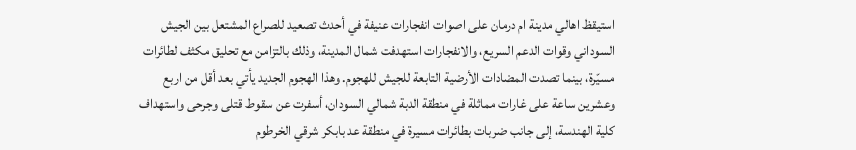استيقظ اهالي مدينة ام درمان على اصوات انفجارات عنيفة في أحدث تصعيد للصراع المشتعل بين الجيش السوداني وقوات الدعم السريع، والانفجارات استهدفت شمال المدينة، وذلك بالتزامن مع تحليق مكثف لطائرات مسيّرة، بينما تصدت المضادات الأرضية التابعة للجيش للهجوم. وهذا الهجوم الجديد يأتي بعد أقل من اربع وعشرين ساعة على غارات مماثلة في منطقة الدبة شمالي السودان، أسفرت عن سقوط قتلى وجرحى واستهداف كلية الهندسة، إلى جانب ضربات بطائرات مسيرة في منطقة عد بابكر شرقي الخرطوم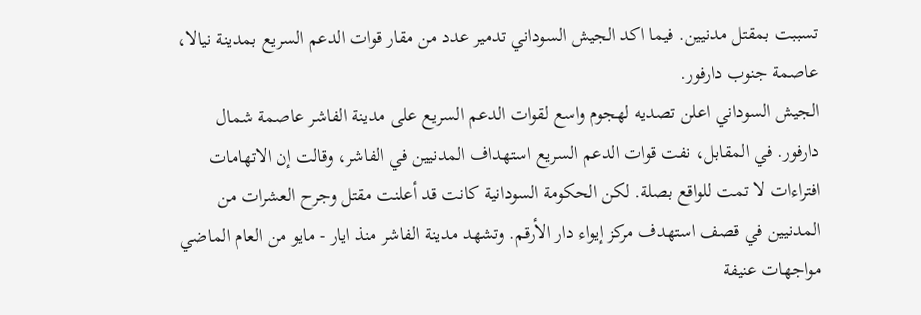تسببت بمقتل مدنيين. فيما اكد الجيش السوداني تدمير عدد من مقار قوات الدعم السريع بمدينة نيالا، عاصمة جنوب دارفور.
الجيش السوداني اعلن تصديه لهجوم واسع لقوات الدعم السريع على مدينة الفاشر عاصمة شمال دارفور. في المقابل، نفت قوات الدعم السريع استهداف المدنيين في الفاشر، وقالت إن الاتهامات افتراءات لا تمت للواقع بصلة. لكن الحكومة السودانية كانت قد أعلنت مقتل وجرح العشرات من المدنيين في قصف استهدف مركز إيواء دار الأرقم. وتشهد مدينة الفاشر منذ ايار - مايو من العام الماضي مواجهات عنيفة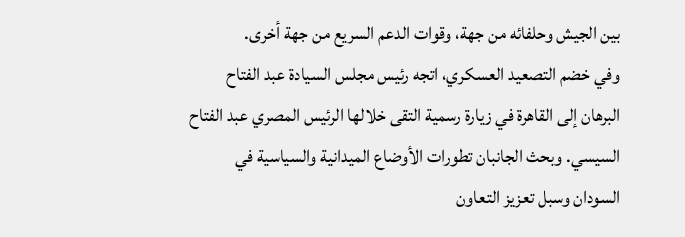بين الجيش وحلفائه من جهة، وقوات الدعم السريع من جهة أخرى.
وفي خضم التصعيد العسكري، اتجه رئيس مجلس السيادة عبد الفتاح البرهان إلى القاهرة في زيارة رسمية التقى خلالها الرئيس المصري عبد الفتاح السيسي. وبحث الجانبان تطورات الأوضاع الميدانية والسياسية في السودان وسبل تعزيز التعاون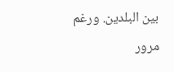بين البلدين. ورغم مرور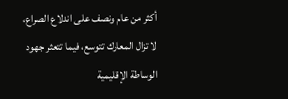أكثر من عام ونصف على اندلاع الصراع، لا تزال المعارك تتوسع، فيما تتعثر جهود الوساطة الإقليمية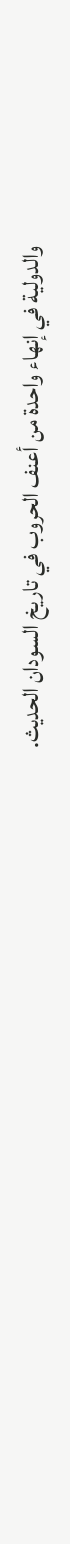والدولية في إنهاء واحدة من أعنف الحروب في تاريخ السودان الحديث.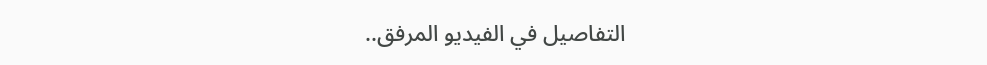التفاصيل في الفيديو المرفق..